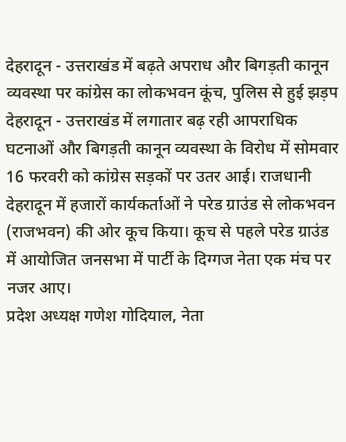देहरादून - उत्तराखंड में बढ़ते अपराध और बिगड़ती कानून व्यवस्था पर कांग्रेस का लोकभवन कूंच, पुलिस से हुई झड़प
देहरादून - उत्तराखंड में लगातार बढ़ रही आपराधिक घटनाओं और बिगड़ती कानून व्यवस्था के विरोध में सोमवार 16 फरवरी को कांग्रेस सड़कों पर उतर आई। राजधानी देहरादून में हजारों कार्यकर्ताओं ने परेड ग्राउंड से लोकभवन (राजभवन) की ओर कूच किया। कूच से पहले परेड ग्राउंड में आयोजित जनसभा में पार्टी के दिग्गज नेता एक मंच पर नजर आए।
प्रदेश अध्यक्ष गणेश गोदियाल, नेता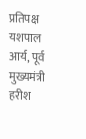प्रतिपक्ष यशपाल आर्य, पूर्व मुख्यमंत्री हरीश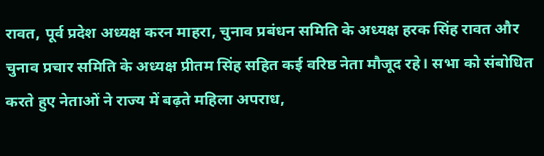रावत, पूर्व प्रदेश अध्यक्ष करन माहरा, चुनाव प्रबंधन समिति के अध्यक्ष हरक सिंह रावत और चुनाव प्रचार समिति के अध्यक्ष प्रीतम सिंह सहित कई वरिष्ठ नेता मौजूद रहे। सभा को संबोधित करते हुए नेताओं ने राज्य में बढ़ते महिला अपराध,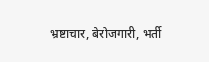भ्रष्टाचार, बेरोजगारी, भर्ती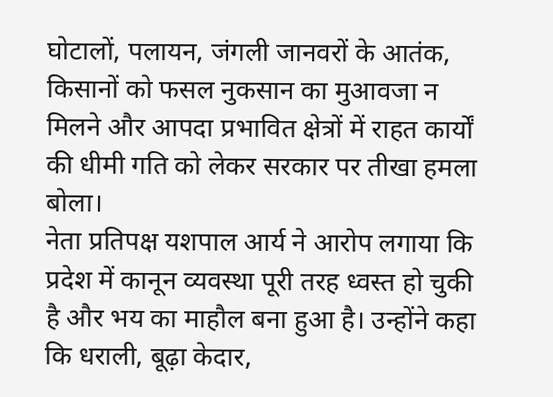घोटालों, पलायन, जंगली जानवरों के आतंक, किसानों को फसल नुकसान का मुआवजा न मिलने और आपदा प्रभावित क्षेत्रों में राहत कार्यों की धीमी गति को लेकर सरकार पर तीखा हमला बोला।
नेता प्रतिपक्ष यशपाल आर्य ने आरोप लगाया कि प्रदेश में कानून व्यवस्था पूरी तरह ध्वस्त हो चुकी है और भय का माहौल बना हुआ है। उन्होंने कहा कि धराली, बूढ़ा केदार,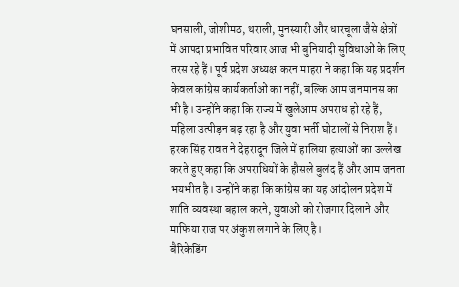घनसाली, जोशीमठ, थराली, मुनस्यारी और धारचूला जैसे क्षेत्रों में आपदा प्रभावित परिवार आज भी बुनियादी सुविधाओं के लिए तरस रहे हैं। पूर्व प्रदेश अध्यक्ष करन माहरा ने कहा कि यह प्रदर्शन केवल कांग्रेस कार्यकर्ताओं का नहीं, बल्कि आम जनमानस का भी है। उन्होंने कहा कि राज्य में खुलेआम अपराध हो रहे हैं, महिला उत्पीड़न बढ़ रहा है और युवा भर्ती घोटालों से निराश हैं।
हरक सिंह रावत ने देहरादून जिले में हालिया हत्याओं का उल्लेख करते हुए कहा कि अपराधियों के हौसले बुलंद हैं और आम जनता भयभीत है। उन्होंने कहा कि कांग्रेस का यह आंदोलन प्रदेश में शांति व्यवस्था बहाल करने, युवाओं को रोजगार दिलाने और माफिया राज पर अंकुश लगाने के लिए है।
बैरिकेडिंग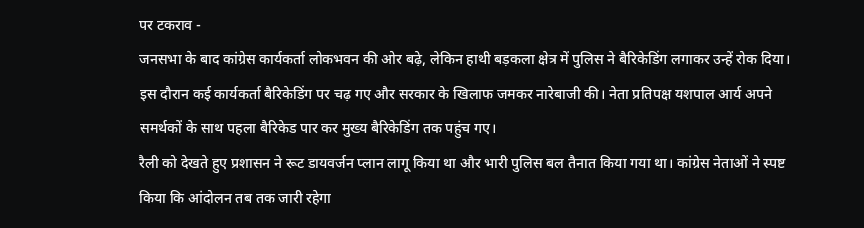पर टकराव -
जनसभा के बाद कांग्रेस कार्यकर्ता लोकभवन की ओर बढ़े, लेकिन हाथी बड़कला क्षेत्र में पुलिस ने बैरिकेडिंग लगाकर उन्हें रोक दिया। इस दौरान कई कार्यकर्ता बैरिकेडिंग पर चढ़ गए और सरकार के खिलाफ जमकर नारेबाजी की। नेता प्रतिपक्ष यशपाल आर्य अपने समर्थकों के साथ पहला बैरिकेड पार कर मुख्य बैरिकेडिंग तक पहुंच गए।
रैली को देखते हुए प्रशासन ने रूट डायवर्जन प्लान लागू किया था और भारी पुलिस बल तैनात किया गया था। कांग्रेस नेताओं ने स्पष्ट किया कि आंदोलन तब तक जारी रहेगा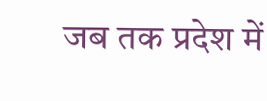जब तक प्रदेश में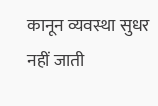कानून व्यवस्था सुधर नहीं जाती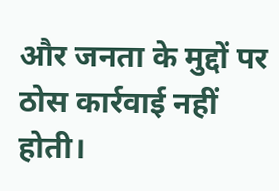और जनता के मुद्दों पर ठोस कार्रवाई नहीं होती।